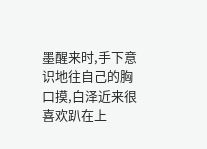墨醒来时,手下意识地往自己的胸口摸,白泽近来很喜欢趴在上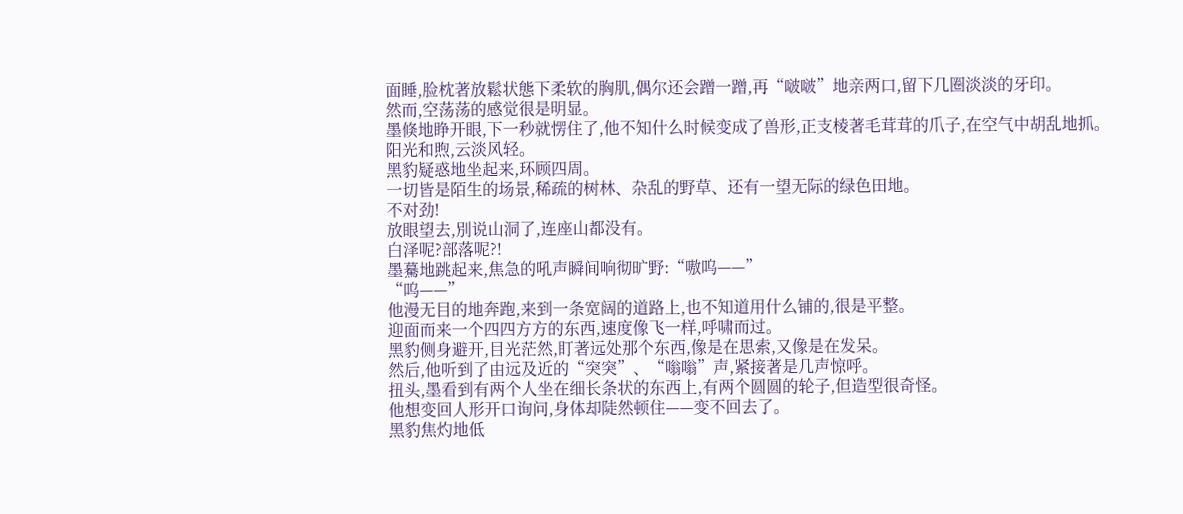面睡,脸枕著放鬆状態下柔软的胸肌,偶尔还会蹭一蹭,再“啵啵”地亲两口,留下几圈淡淡的牙印。
然而,空荡荡的感觉很是明显。
墨倏地睁开眼,下一秒就愣住了,他不知什么时候变成了兽形,正支棱著毛茸茸的爪子,在空气中胡乱地抓。
阳光和煦,云淡风轻。
黑豹疑惑地坐起来,环顾四周。
一切皆是陌生的场景,稀疏的树林、杂乱的野草、还有一望无际的绿色田地。
不对劲!
放眼望去,別说山洞了,连座山都没有。
白泽呢?部落呢?!
墨驀地跳起来,焦急的吼声瞬间响彻旷野:“嗷呜——”
“呜——”
他漫无目的地奔跑,来到一条宽阔的道路上,也不知道用什么铺的,很是平整。
迎面而来一个四四方方的东西,速度像飞一样,呼啸而过。
黑豹侧身避开,目光茫然,盯著远处那个东西,像是在思索,又像是在发呆。
然后,他听到了由远及近的“突突”、“嗡嗡”声,紧接著是几声惊呼。
扭头,墨看到有两个人坐在细长条状的东西上,有两个圆圆的轮子,但造型很奇怪。
他想变回人形开口询问,身体却陡然顿住——变不回去了。
黑豹焦灼地低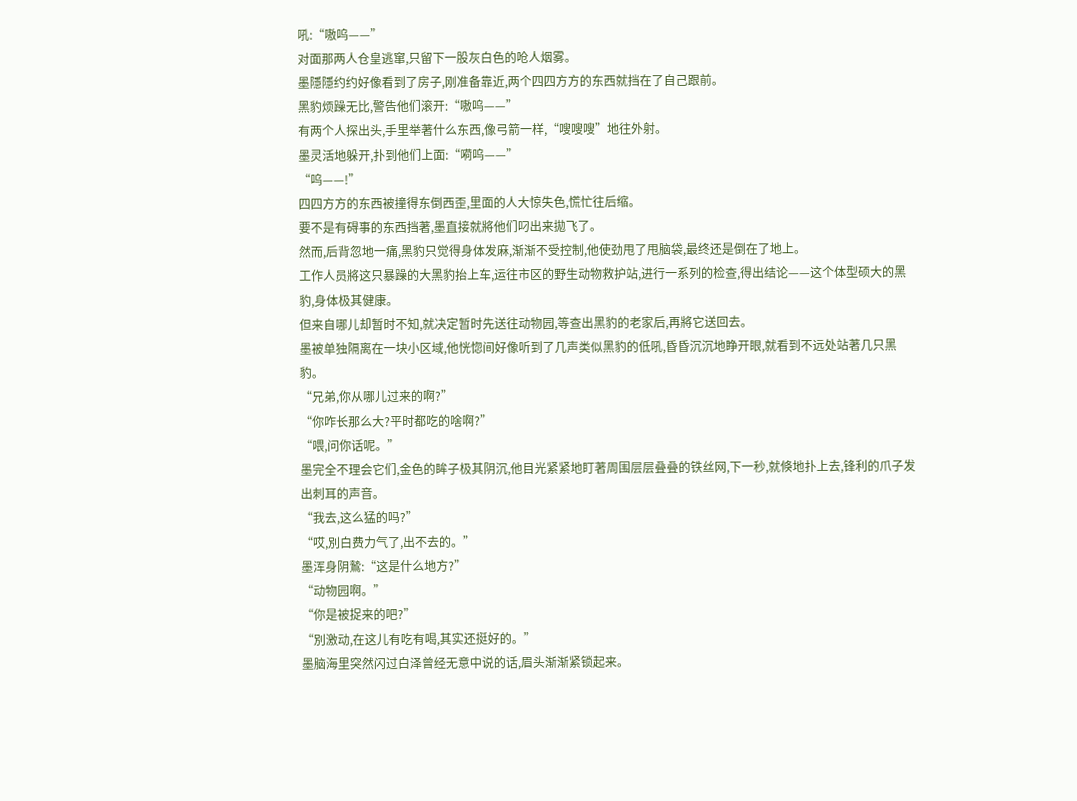吼:“嗷呜——”
对面那两人仓皇逃窜,只留下一股灰白色的呛人烟雾。
墨隱隱约约好像看到了房子,刚准备靠近,两个四四方方的东西就挡在了自己跟前。
黑豹烦躁无比,警告他们滚开:“嗷呜——”
有两个人探出头,手里举著什么东西,像弓箭一样,“嗖嗖嗖”地往外射。
墨灵活地躲开,扑到他们上面:“嗬呜——”
“呜——!”
四四方方的东西被撞得东倒西歪,里面的人大惊失色,慌忙往后缩。
要不是有碍事的东西挡著,墨直接就將他们叼出来拋飞了。
然而,后背忽地一痛,黑豹只觉得身体发麻,渐渐不受控制,他使劲甩了甩脑袋,最终还是倒在了地上。
工作人员將这只暴躁的大黑豹抬上车,运往市区的野生动物救护站,进行一系列的检查,得出结论——这个体型硕大的黑豹,身体极其健康。
但来自哪儿却暂时不知,就决定暂时先送往动物园,等查出黑豹的老家后,再將它送回去。
墨被单独隔离在一块小区域,他恍惚间好像听到了几声类似黑豹的低吼,昏昏沉沉地睁开眼,就看到不远处站著几只黑豹。
“兄弟,你从哪儿过来的啊?”
“你咋长那么大?平时都吃的啥啊?”
“喂,问你话呢。”
墨完全不理会它们,金色的眸子极其阴沉,他目光紧紧地盯著周围层层叠叠的铁丝网,下一秒,就倏地扑上去,锋利的爪子发出刺耳的声音。
“我去,这么猛的吗?”
“哎,別白费力气了,出不去的。”
墨浑身阴鷙:“这是什么地方?”
“动物园啊。”
“你是被捉来的吧?”
“別激动,在这儿有吃有喝,其实还挺好的。”
墨脑海里突然闪过白泽曾经无意中说的话,眉头渐渐紧锁起来。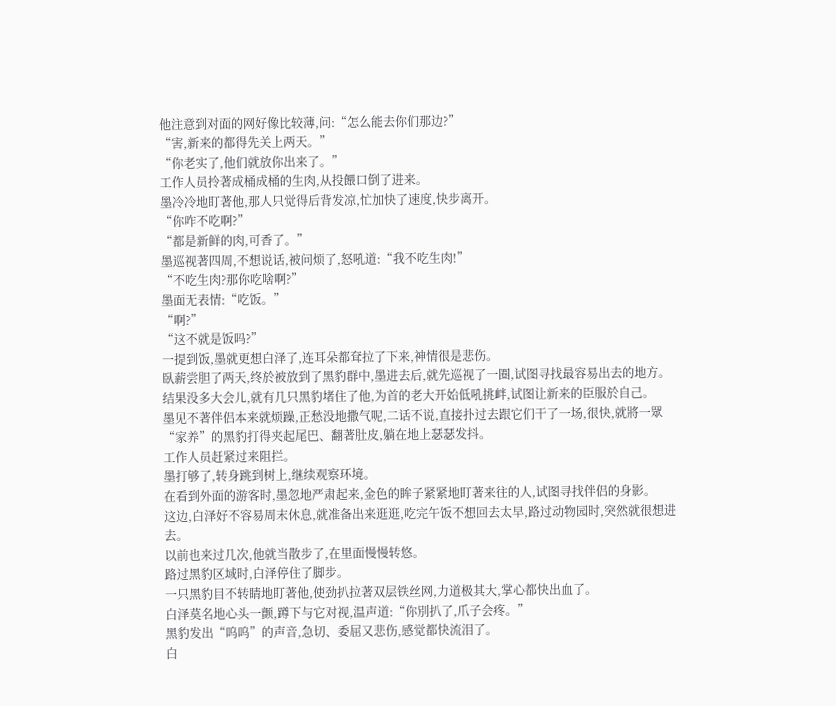他注意到对面的网好像比较薄,问:“怎么能去你们那边?”
“害,新来的都得先关上两天。”
“你老实了,他们就放你出来了。”
工作人员拎著成桶成桶的生肉,从投餵口倒了进来。
墨冷冷地盯著他,那人只觉得后背发凉,忙加快了速度,快步离开。
“你咋不吃啊?”
“都是新鲜的肉,可香了。”
墨巡视著四周,不想说话,被问烦了,怒吼道:“我不吃生肉!”
“不吃生肉?那你吃啥啊?”
墨面无表情:“吃饭。”
“啊?”
“这不就是饭吗?”
一提到饭,墨就更想白泽了,连耳朵都耷拉了下来,神情很是悲伤。
臥薪尝胆了两天,终於被放到了黑豹群中,墨进去后,就先巡视了一圈,试图寻找最容易出去的地方。
结果没多大会儿,就有几只黑豹堵住了他,为首的老大开始低吼挑衅,试图让新来的臣服於自己。
墨见不著伴侣本来就烦躁,正愁没地撒气呢,二话不说,直接扑过去跟它们干了一场,很快,就將一眾“家养”的黑豹打得夹起尾巴、翻著肚皮,躺在地上瑟瑟发抖。
工作人员赶紧过来阻拦。
墨打够了,转身跳到树上,继续观察环境。
在看到外面的游客时,墨忽地严肃起来,金色的眸子紧紧地盯著来往的人,试图寻找伴侣的身影。
这边,白泽好不容易周末休息,就准备出来逛逛,吃完午饭不想回去太早,路过动物园时,突然就很想进去。
以前也来过几次,他就当散步了,在里面慢慢转悠。
路过黑豹区域时,白泽停住了脚步。
一只黑豹目不转睛地盯著他,使劲扒拉著双层铁丝网,力道极其大,掌心都快出血了。
白泽莫名地心头一颤,蹲下与它对视,温声道:“你別扒了,爪子会疼。”
黑豹发出“呜呜”的声音,急切、委屈又悲伤,感觉都快流泪了。
白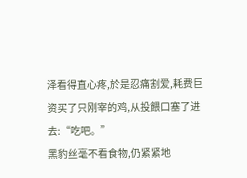泽看得直心疼,於是忍痛割爱,耗费巨资买了只刚宰的鸡,从投餵口塞了进去:“吃吧。”
黑豹丝毫不看食物,仍紧紧地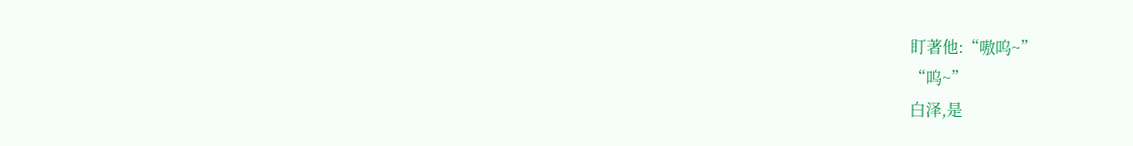盯著他:“嗷呜~”
“呜~”
白泽,是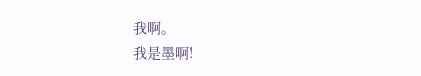我啊。
我是墨啊!